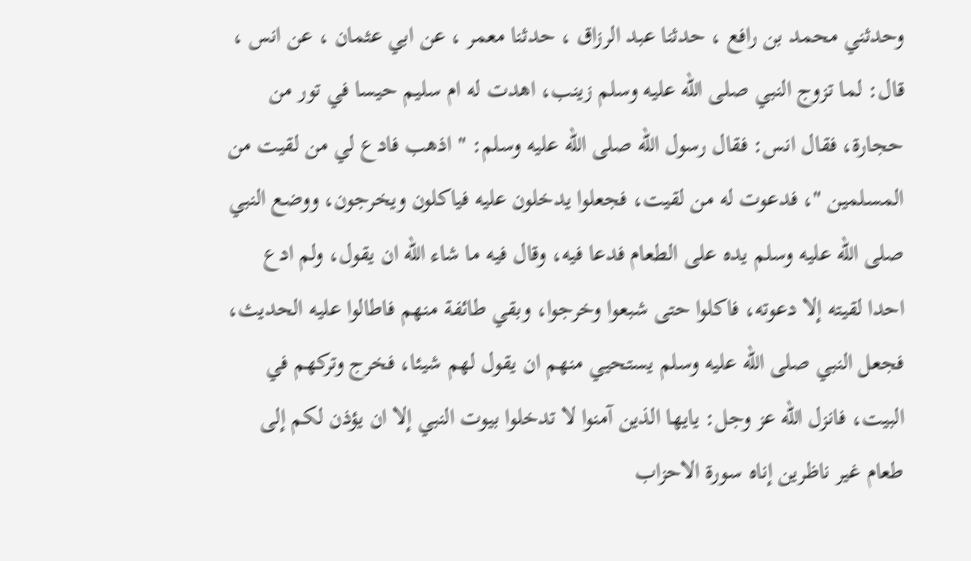وحدثني محمد بن رافع ، حدثنا عبد الرزاق ، حدثنا معمر ، عن ابي عثمان ، عن انس ، قال: لما تزوج النبي صلى الله عليه وسلم زينب، اهدت له ام سليم حيسا في تور من حجارة، فقال انس: فقال رسول الله صلى الله عليه وسلم: " اذهب فادع لي من لقيت من المسلمين "، فدعوت له من لقيت، فجعلوا يدخلون عليه فياكلون ويخرجون، ووضع النبي صلى الله عليه وسلم يده على الطعام فدعا فيه، وقال فيه ما شاء الله ان يقول، ولم ادع احدا لقيته إلا دعوته، فاكلوا حتى شبعوا وخرجوا، وبقي طائفة منهم فاطالوا عليه الحديث، فجعل النبي صلى الله عليه وسلم يستحيي منهم ان يقول لهم شيئا، فخرج وتركهم في البيت، فانزل الله عز وجل: يايها الذين آمنوا لا تدخلوا بيوت النبي إلا ان يؤذن لكم إلى طعام غير ناظرين إناه سورة الاحزاب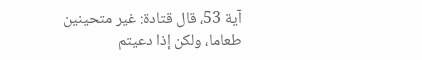آية 53، قال قتادة: غير متحينين طعاما، ولكن إذا دعيتم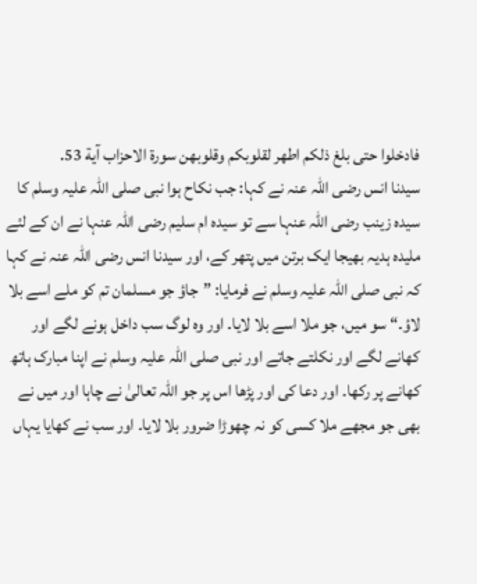فادخلوا حتى بلغ ذلكم اطهر لقلوبكم وقلوبهن سورة الاحزاب آية 53.
سیدنا انس رضی اللہ عنہ نے کہا: جب نکاح ہوا نبی صلی اللہ علیہ وسلم کا سیدہ زینب رضی اللہ عنہا سے تو سیدہ ام سلیم رضی اللہ عنہا نے ان کے لئے ملیدہ ہدیہ بھیجا ایک برتن میں پتھر کے، اور سیدنا انس رضی اللہ عنہ نے کہا کہ نبی صلی اللہ علیہ وسلم نے فرمایا: ”جاؤ جو مسلمان تم کو ملے اسے بلا لاؤ۔“ سو میں، جو ملا اسے بلا لایا۔ اور وہ لوگ سب داخل ہونے لگے اور کھانے لگے اور نکلتے جاتے اور نبی صلی اللہ علیہ وسلم نے اپنا مبارک ہاتھ کھانے پر رکھا۔ اور دعا کی اور پڑھا اس پر جو اللہ تعالیٰ نے چاہا اور میں نے بھی جو مجھے ملا کسی کو نہ چھوڑا ضرور بلا لایا۔ اور سب نے کھایا یہاں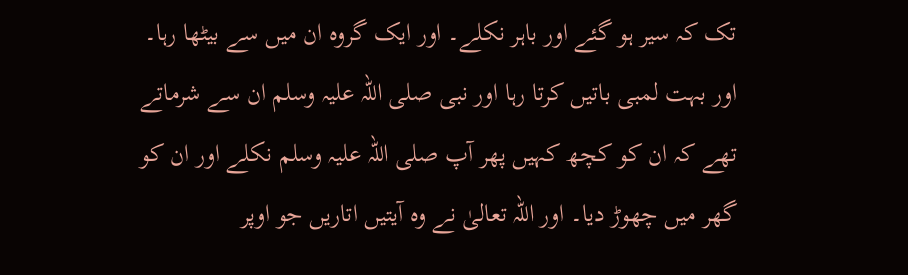تک کہ سیر ہو گئے اور باہر نکلے۔ اور ایک گروہ ان میں سے بیٹھا رہا۔ اور بہت لمبی باتیں کرتا رہا اور نبی صلی اللہ علیہ وسلم ان سے شرماتے تھے کہ ان کو کچھ کہیں پھر آپ صلی اللہ علیہ وسلم نکلے اور ان کو گھر میں چھوڑ دیا۔ اور اللہ تعالیٰ نے وہ آیتیں اتاریں جو اوپر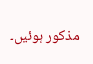مذکور ہوئیں۔